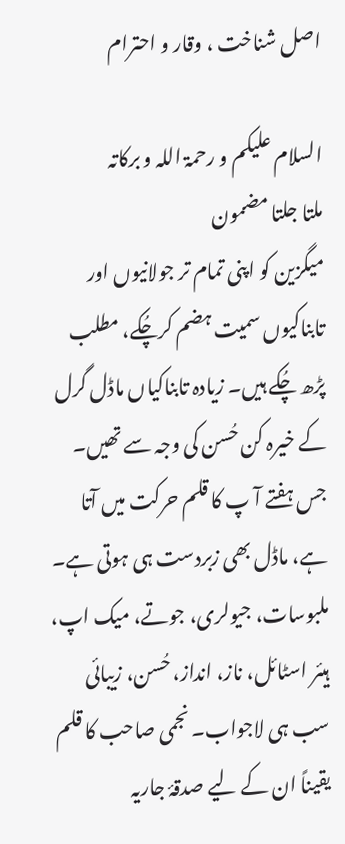اصل شناخت ، وقار و احترام

السلام علیکم و رحمۃ اللہ و برکاتہ
ملتا جلتا مضمون
میگزین کو اپنی تمام تر جولانیوں اور تابناکیوں سمیت ہضم کرچُکے، مطلب پڑھ چُکے ہیں۔ زیادہ تابناکیاں ماڈل گرل کے خیرہ کن حُسن کی وجہ سے تھیں۔ جس ہفتے آ پ کا قلم حرکت میں آتا ہے، ماڈل بھی زبردست ہی ہوتی ہے۔ ملبوسات، جیولری، جوتے، میک اپ، ہیئر اسٹائل، ناز، انداز، حُسن، زیبائی سب ہی لاجواب۔ نجمی صاحب کا قلم یقیناً ان کے لیے صدقۂ جاریہ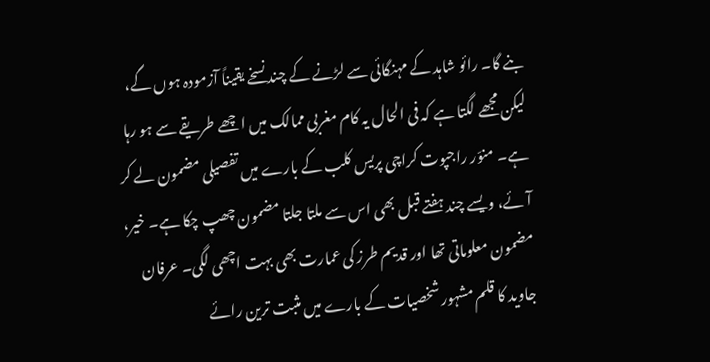بنے گا۔ رائو شاہد کے مہنگائی سے لڑنے کے چند نسخے یقیناً آزمودہ ہوں گے، لیکن مجھے لگتا ہے کہ فی الحال یہ کام مغربی ممالک میں اچھے طریقے سے ہو رہا ہے۔ منوّر راجپوت کراچی پریس کلب کے بارے میں تفصیلی مضمون لے کر آئے، ویسے چند ہفتے قبل بھی اس سے ملتا جلتا مضمون چھپ چکا ہے۔ خیر، مضمون معلوماتی تھا اور قدیم طرز کی عمارت بھی بہت اچھی لگی۔ عرفان جاوید کا قلم مشہور شخصیات کے بارے میں مثبت ترین رائے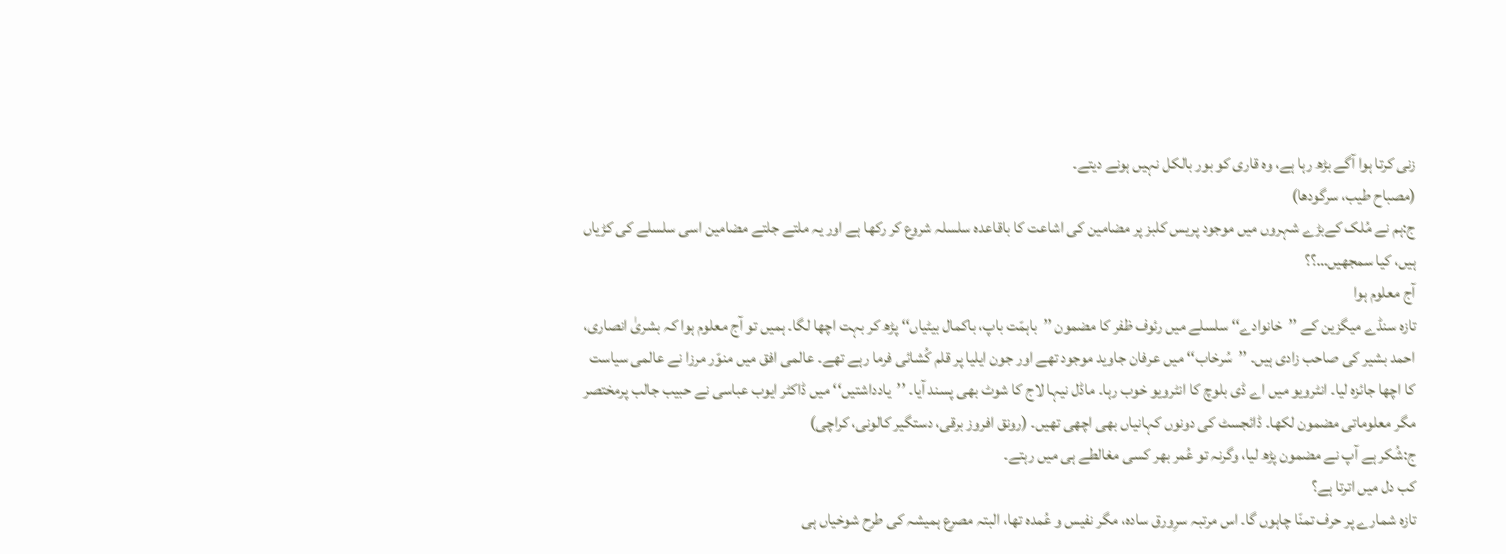زنی کرتا ہوا آگے بڑھ رہا ہے، وہ قاری کو بور بالکل نہیں ہونے دیتے۔
(مصباح طیب، سرگودھا)
ج:ہم نے مُلک کےبڑے شہروں میں موجود پریس کلبز پر مضامین کی اشاعت کا باقاعدہ سلسلہ شروع کر رکھا ہے اور یہ ملتے جلتے مضامین اسی سلسلے کی کڑیاں ہیں، کیا سمجھیں…؟؟
آج معلوم ہوا
تازہ سنڈے میگزین کے ’’خانوادے‘‘ سلسلے میں رئوف ظفر کا مضمون ’’باہمّت باپ، باکمال بیٹیاں‘‘ پڑھ کر بہت اچھا لگا۔ ہمیں تو آج معلوم ہوا کہ بشریٰ انصاری، احمد بشیر کی صاحب زادی ہیں۔ ’’سُرخاب‘‘ میں عرفان جاوید موجود تھے اور جون ایلیا پر قلم کُشائی فرما رہے تھے۔ عالمی افق میں منوّر مرزا نے عالمی سیاست کا اچھا جائزہ لیا۔ انٹرویو میں اے ڈی بلوچ کا انٹرویو خوب رہا۔ ماڈل نیہا لاج کا شوٹ بھی پسند آیا۔ ’’یادداشتیں‘‘ میں ڈاکٹر ایوب عباسی نے حبیب جالب پرمختصر مگر معلوماتی مضمون لکھا۔ ڈائجسٹ کی دونوں کہانیاں بھی اچھی تھیں۔ (رونق افروز برقی، دستگیر کالونی، کراچی)
ج:شُکر ہے آپ نے مضمون پڑھ لیا، وگرنہ تو عُمر بھر کسی مغالطے ہی میں رہتے۔
کب دل میں اترتا ہے؟
تازہ شمارے پر حرف تمنّا چاہوں گا۔ اس مرتبہ سرِورق سادہ، مگر نفیس و عُمدہ تھا، البتہ مصرع ہمیشہ کی طرح شوخیاں ہی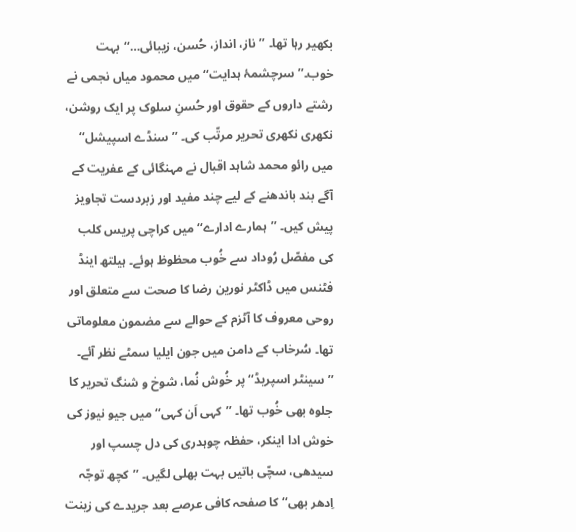بکھیر رہا تھا۔ ’’ناز، انداز، حُسن، زیبائی…‘‘بہت خوب۔’’سرچشمۂ ہدایت‘‘ میں محمود میاں نجمی نے رشتے داروں کے حقوق اور حُسنِ سلوک پر ایک روشن، نکھری نکھری تحریر مرتّب کی۔ ’’سنڈے اسپیشل‘‘ میں رائو محمد شاہد اقبال نے مہنگائی کے عفریت کے آگے بند باندھنے کے لیے چند مفید اور زبردست تجاویز پیش کیں۔ ’’ہمارے ادارے‘‘ میں کراچی پریس کلب کی مفصّل رُوداد سے خُوب محظوظ ہوئے۔ ہیلتھ اینڈ فٹنس میں ڈاکٹر نورین رضا کا صحت سے متعلق اور روحی معروف کا آٹزم کے حوالے سے مضمون معلوماتی تھا۔ سُرخاب کے دامن میں جون ایلیا سمٹے نظر آئے۔ ’’سینٹر اسپریڈ‘‘ پر خُوش نُما، شوخ و شنگ تحریر کا جلوہ بھی خُوب تھا۔ ’’کہی اَن کہی‘‘ میں جیو نیوز کی خوش ادا اینکر، حفظہ چوہدری کی دل چسپ اور سیدھی، سچّی باتیں بہت بھلی لگیں۔ ’’کچھ توجّہ اِدھر بھی‘‘ کا صفحہ کافی عرصے بعد جریدے کی زینت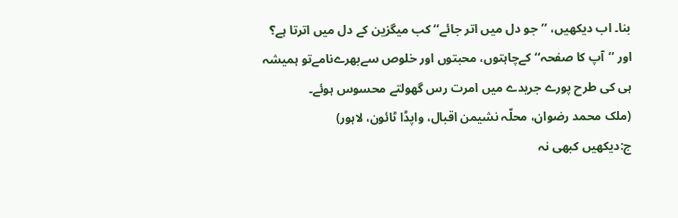بنا۔ اب دیکھیں، ’’جو دل میں اتر جائے‘‘ کب میگزین کے دل میں اترتا ہے؟ اور ’’آپ کا صفحہ‘‘ کےچاہتوں، محبتوں اور خلوص سےبھرےنامےتو ہمیشہ ہی کی طرح پورے جریدے میں امرت رس گھولتے محسوس ہوئے۔
(ملک محمد رضوان، محلّہ نشیمن اقبال، واپڈا ٹائون، لاہور)
ج:دیکھیں کبھی نہ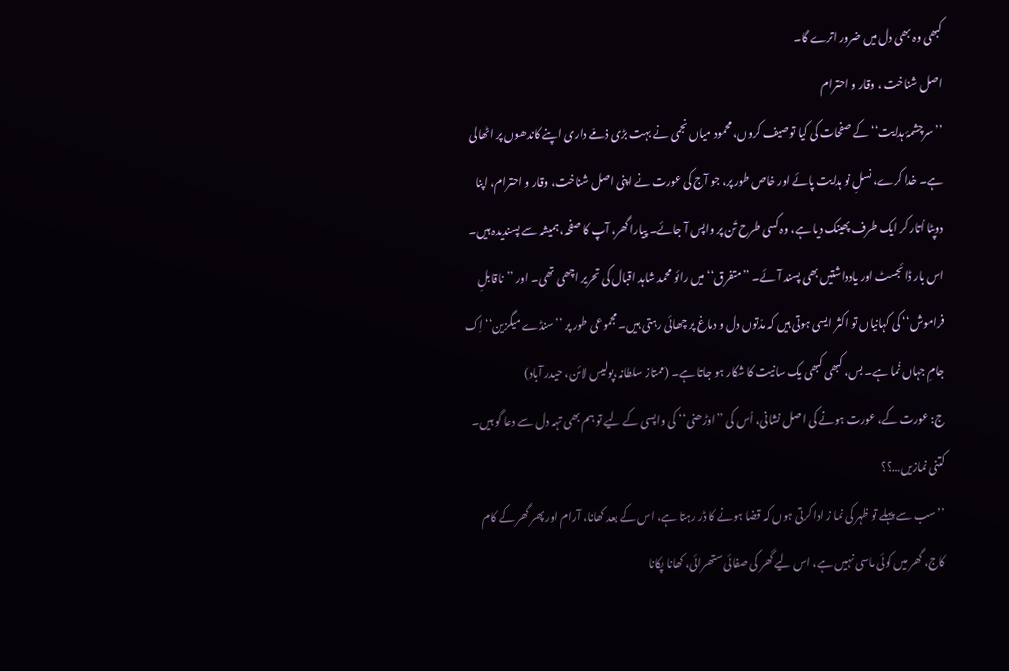کبھی وہ بھی دل میں ضرور اترے گا۔
اصل شناخت ، وقار و احترام
’’سرچشمۂ ہدایت‘‘ کے صفحات کی کیا توصیف کروں، محمود میاں نجمی نے بہت بڑی ذمّے داری اپنے کاندھوں پر اٹھالی ہے۔ خدا کرے، نسلِ نو ہدایت پائے اور خاص طور پر، جو آج کی عورت نے اپنی اصل شناخت، وقار و احترام، اپنا دوپٹا اُتار کر ایک طرف پھینک دیا ہے، وہ کسی طرح تَن پر واپس آ جائے۔ پیارا گھر، آپ کا صفحہ، ہمیشہ سے پسندیدہ ہیں۔ اس بار ڈائجسٹ اور یادداشتیں بھی پسند آئے۔ ’’متفرق‘‘ میں رائو محمد شاہد اقبال کی تحریر اچھی تھی۔ اور ’’ناقابلِ فراموش‘‘ کی کہانیاں تو اکثر ایسی ہوتی ہیں کہ مدّتوں دل و دماغ پر چھائی رہتی ہیں۔ مجموعی طور پر ’’سنڈے میگزین‘‘ اِک جامِ جہاں نُما ہے۔ بس، کبھی کبھی یک سانیت کا شکار ہو جاتا ہے۔ (ممتاز سلطانہ،پولیس لائن، حیدر آباد)
ج: عورت کے، عورت ہونے کی اصل نشانی، اُس کی ’’اوڑھنی‘‘ کی واپسی کے لیے تو ہم بھی تہہ دل سے دعا گو ہیں۔
کتنی نمازیں…؟؟
’’سب سے پہلے تو ظہر کی نما ز ادا کرتی ہوں کہ قضا ہونے کا ڈر رہتا ہے، اس کے بعد کھانا، آرام اور پھر گھر کے کام کاج، گھر میں کوئی ماسی نہیں ہے، اس لیے گھر کی صفائی ستھرائی، کھانا پکانا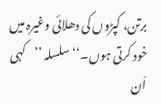برتن، کپڑوں کی دھلائی وغیرہ میں خود کرتی ہوں۔‘‘ سلسلہ ’’کہی اَن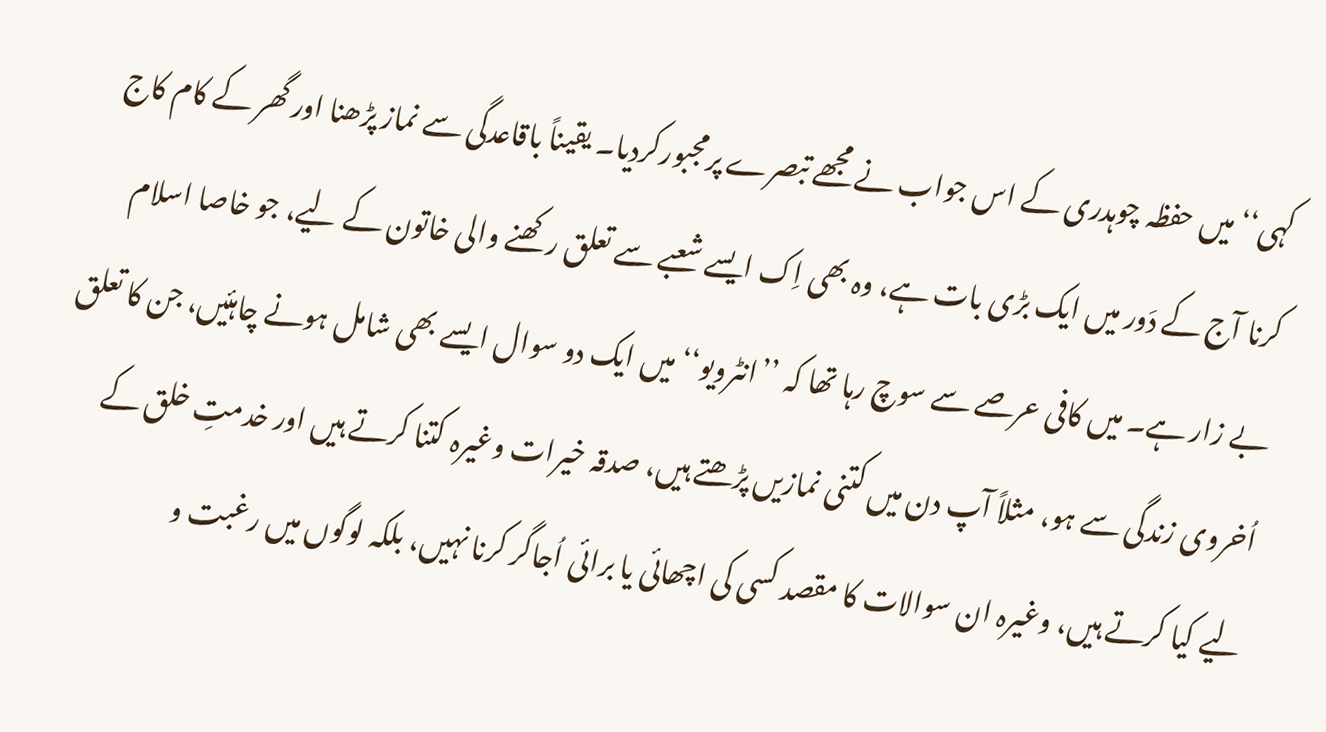کہی‘‘ میں حفظہ چوہدری کے اس جواب نے مجھے تبصرے پرمجبورکردیا۔ یقیناً باقاعدگی سے نماز پڑھنا اور گھر کے کام کاج کرنا آج کے دَور میں ایک بڑی بات ہے، وہ بھی اِک ایسے شعبے سے تعلق رکھنے والی خاتون کے لیے، جو خاصا اسلام بے زار ہے۔ میں کافی عرصے سے سوچ رہا تھا کہ ’’انٹرویو‘‘ میں ایک دو سوال ایسے بھی شامل ہونے چاہئیں، جن کا تعلق اُخروی زندگی سے ہو، مثلاً آپ دن میں کتنی نمازیں پڑھتے ہیں، صدقہ خیرات وغیرہ کتنا کرتے ہیں اور خدمتِ خلق کے لیے کیا کرتے ہیں، وغیرہ ان سوالات کا مقصد کسی کی اچھائی یا برائی اُجاگر کرنا نہیں، بلکہ لوگوں میں رغبت و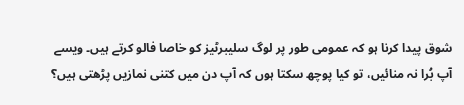شوق پیدا کرنا ہو کہ عمومی طور پر لوگ سلیبرٹیز کو خاصا فالو کرتے ہیں۔ ویسے آپ بُرا نہ منائیں، تو کیا پوچھ سکتا ہوں کہ آپ دن میں کتنی نمازیں پڑھتی ہیں؟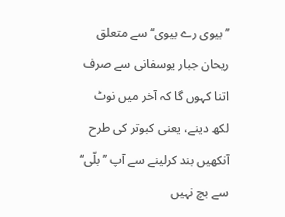’’بیوی رے بیوی‘‘ سے متعلق ریحان جبار یوسفانی سے صرف اتنا کہوں گا کہ آخر میں نوٹ لکھ دینے، یعنی کبوتر کی طرح آنکھیں بند کرلینے سے آپ ’’بلّی‘‘ سے بچ نہیں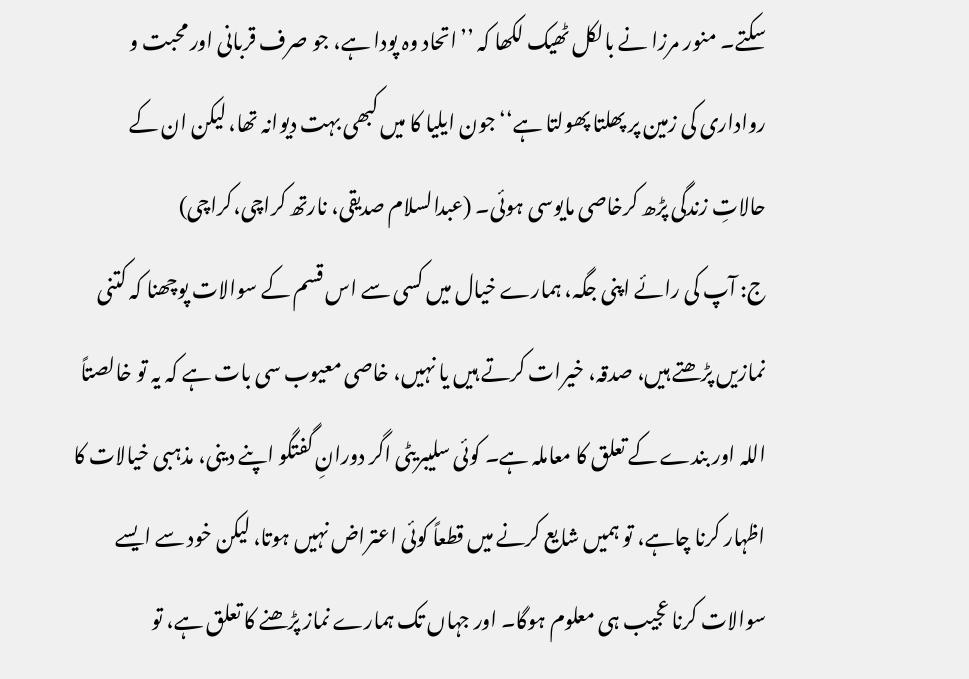سکتے۔ منور مرزا نے بالکل ٹھیک لکھا کہ ’’اتحاد وہ پودا ہے، جو صرف قربانی اور محبت و رواداری کی زمین پر پھلتا پھولتا ہے‘‘ جون ایلیا کا میں کبھی بہت دیوانہ تھا، لیکن ان کے حالاتِ زندگی پڑھ کرخاصی مایوسی ہوئی۔ (عبدالسلام صدیقی، نارتھ کراچی،کراچی)
ج: آپ کی رائے اپنی جگہ، ہمارے خیال میں کسی سے اس قسم کے سوالات پوچھنا کہ کتنی نمازیں پڑھتے ہیں، صدقہ، خیرات کرتے ہیں یا نہیں، خاصی معیوب سی بات ہے کہ یہ تو خالصتاً اللہ اور بندے کے تعلق کا معاملہ ہے۔ کوئی سلیبریٹی اگر دورانِ گفتگو اپنے دینی، مذہبی خیالات کا اظہار کرنا چاہے، تو ہمیں شایع کرنے میں قطعاً کوئی اعتراض نہیں ہوتا، لیکن خود سے ایسے سوالات کرنا عجیب ہی معلوم ہوگا۔ اور جہاں تک ہمارے نماز پڑھنے کا تعلق ہے، تو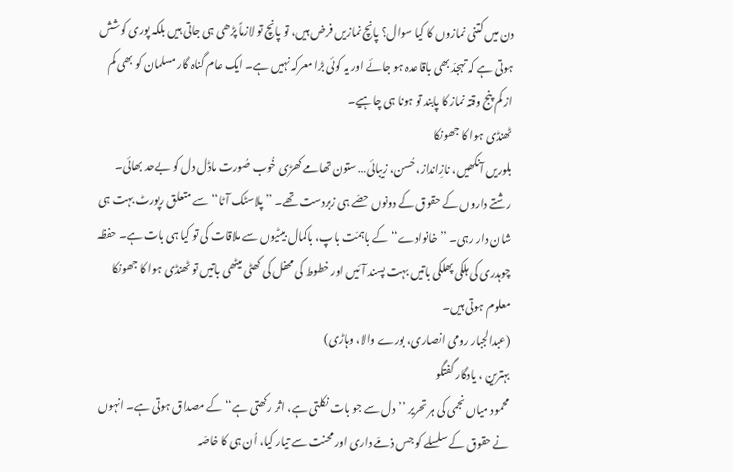دن میں کتنی نمازوں کا کیا سوال؟ پانچ نمازیں فرض ہیں، تو پانچ تو لازماً پڑھی ہی جاتی ہیں بلکہ پوری کوشش ہوتی ہے کہ تہجدّ بھی باقاعدہ ہو جائے اور یہ کوئی بڑا معرکہ نہیں ہے۔ ایک عام گناہ گار مسلمان کو بھی کم از کم پنج وقتہ نماز کا پابند تو ہونا ہی چاہیے۔
ٹھنڈی ہوا کا جھونکا
بلوریں آنکھیں، نازِانداز، حُسن، زیبائی… ستون تھامے کھڑی خُوب صُورت ماڈل دل کو بےحد بھائی۔ رشتے داروں کے حقوق کے دونوں حصّے ہی زبردست تھے۔ ’’پلاسٹک آٹا‘‘ سے متعلق رپورٹ بہت ہی شان دار رہی۔ ’’خانوادے‘‘ کے باہمّت باپ، باکمال بیٹیوں سے ملاقات کی تو کیا ہی بات ہے۔ حفظہ چوہدری کی ہلکی پھلکی باتیں بہت پسند آئیں اور خطوط کی محفل کی کھٹی میٹھی باتیں تو ٹھنڈی ہوا کا جھونکا معلوم ہوتی ہیں۔
(عبدالجبار رومی انصاری، بورے والا، وہاڑی)
بہترین ، یادگار گفتگو
محمود میاں نجمی کی ہر تحریر ’’دل سے جو بات نکلتی ہے، اثر رکھتی ہے‘‘ کے مصداق ہوتی ہے۔ انہوں نے حقوق کے سلسلے کو جس ذمّے داری اور محنت سے تیار کیا، اُن ہی کا خاصّہ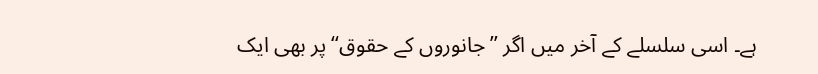ہے۔ اسی سلسلے کے آخر میں اگر ’’جانوروں کے حقوق‘‘ پر بھی ایک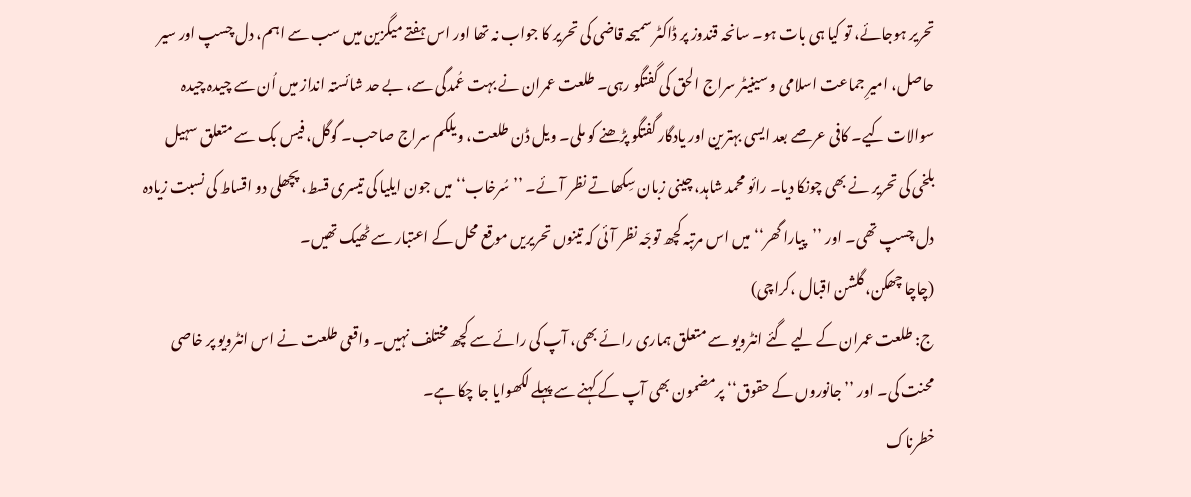تحریر ہوجائے، تو کیا ہی بات ہو۔ سانحہ قندوز پر ڈاکٹر سمیحہ قاضی کی تحریر کا جواب نہ تھا اور اس ہفتے میگزین میں سب سے اہم، دل چسپ اور سیر حاصل، امیرِ جماعت اسلامی و سینیٹر سراج الحق کی گفتگو رہی۔ طلعت عمران نے بہت عُمدگی سے، بے حد شائستہ انداز میں اُن سے چیدہ چیدہ سوالات کیے۔ کافی عرصے بعد ایسی بہترین اور یادگار گفتگو پڑھنے کو ملی۔ ویل ڈن طلعت، ویلکم سراج صاحب۔ گوگل، فیس بک سے متعلق سہیل بلخی کی تحریر نے بھی چونکا دیا۔ رائو محمد شاہد، چینی زبان سِکھاتے نظر آئے۔ ’’سُرخاب‘‘ میں جون ایلیا کی تیسری قسط، پچھلی دو اقساط کی نسبت زیادہ دل چسپ تھی۔ اور ’’پیارا گھر‘‘ میں اس مرتبہ کچھ توجّہ نظر آئی کہ تینوں تحریریں موقع محل کے اعتبار سے ٹھیک تھیں۔
(چاچا چھکن، گلشن اقبال ،کراچی)
ج: طلعت عمران کے لیے گئے انٹرویو سے متعلق ہماری رائے بھی، آپ کی رائے سے کچھ مختلف نہیں۔ واقعی طلعت نے اس انٹرویو پر خاصی محنت کی۔ اور ’’جانوروں کے حقوق‘‘ پرمضمون بھی آپ کے کہنے سے پہلے لکھوایا جا چکا ہے۔
خطرناک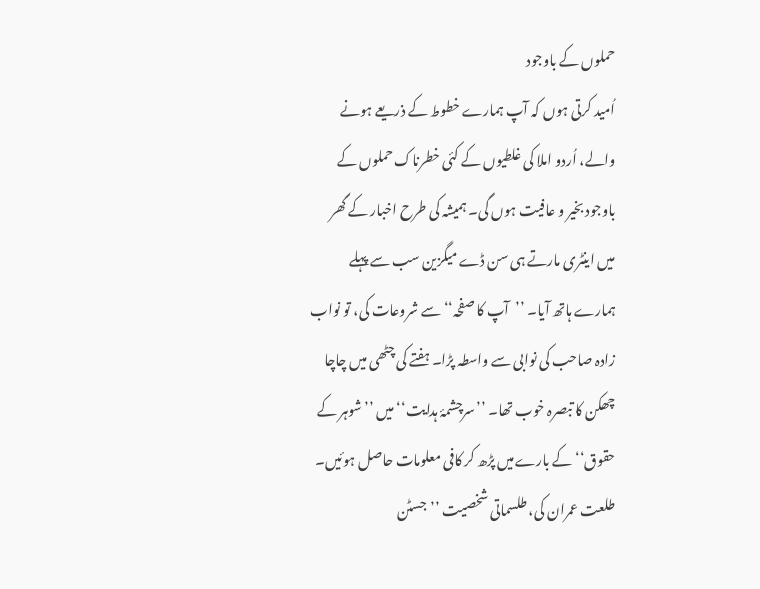حملوں کے باوجود
اُمید کرتی ہوں کہ آپ ہمارے خطوط کے ذریعے ہونے والے، اُردو املا کی غلطیوں کے کئی خطرناک حملوں کے باوجود بخیر و عافیت ہوں گی۔ ہمیشہ کی طرح اخبار کے گھر میں اینٹری مارتے ہی سن ڈے میگزین سب سے پہلے ہمارے ہاتھ آیا۔ ’’آپ کا صفحہ‘‘ سے شروعات کی، تو نواب زادہ صاحب کی نوابی سے واسطہ پڑا۔ ہفتے کی چٹھی میں چاچا چھکن کا تبصرہ خوب تھا۔ ’’سرچشمۂ ہدایت‘‘ میں ’’شوہر کے حقوق‘‘ کے بارےمیں پڑھ کر کافی معلومات حاصل ہوئیں۔ طلعت عمران کی، طلسماتی شخصیت ’’جسٹن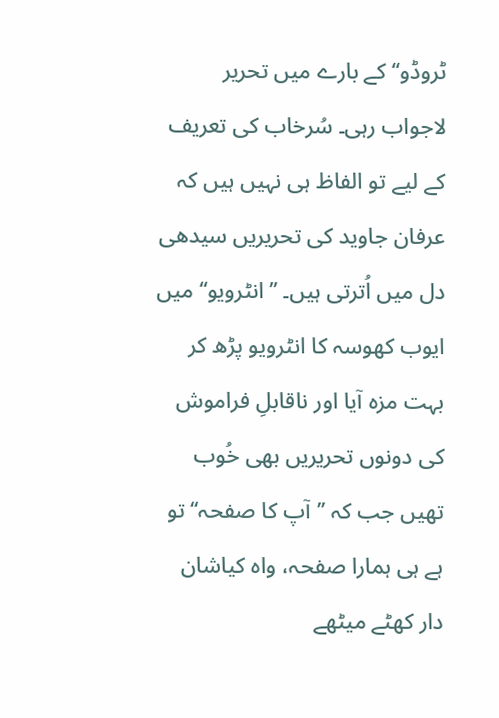ٹروڈو‘‘ کے بارے میں تحریر لاجواب رہی۔ سُرخاب کی تعریف کے لیے تو الفاظ ہی نہیں ہیں کہ عرفان جاوید کی تحریریں سیدھی دل میں اُترتی ہیں۔ ’’انٹرویو‘‘ میں ایوب کھوسہ کا انٹرویو پڑھ کر بہت مزہ آیا اور ناقابلِ فراموش کی دونوں تحریریں بھی خُوب تھیں جب کہ ’’آپ کا صفحہ‘‘ تو ہے ہی ہمارا صفحہ، واہ کیاشان دار کھٹے میٹھے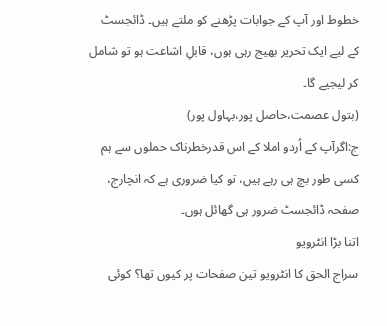خطوط اور آپ کے جوابات پڑھنے کو ملتے ہیں۔ ڈائجسٹ کے لیے ایک تحریر بھیج رہی ہوں، قابلِ اشاعت ہو تو شامل کر لیجیے گا۔
(بتول عصمت،حاصل پور،بہاول پور)
ج:اگرآپ کے اُردو املا کے اس قدرخطرناک حملوں سے ہم کسی طور بچ ہی رہے ہیں، تو کیا ضروری ہے کہ انچارج، صفحہ ڈائجسٹ ضرور ہی گھائل ہوں۔
اتنا بڑا انٹرویو
سراج الحق کا انٹرویو تین صفحات پر کیوں تھا؟ کوئی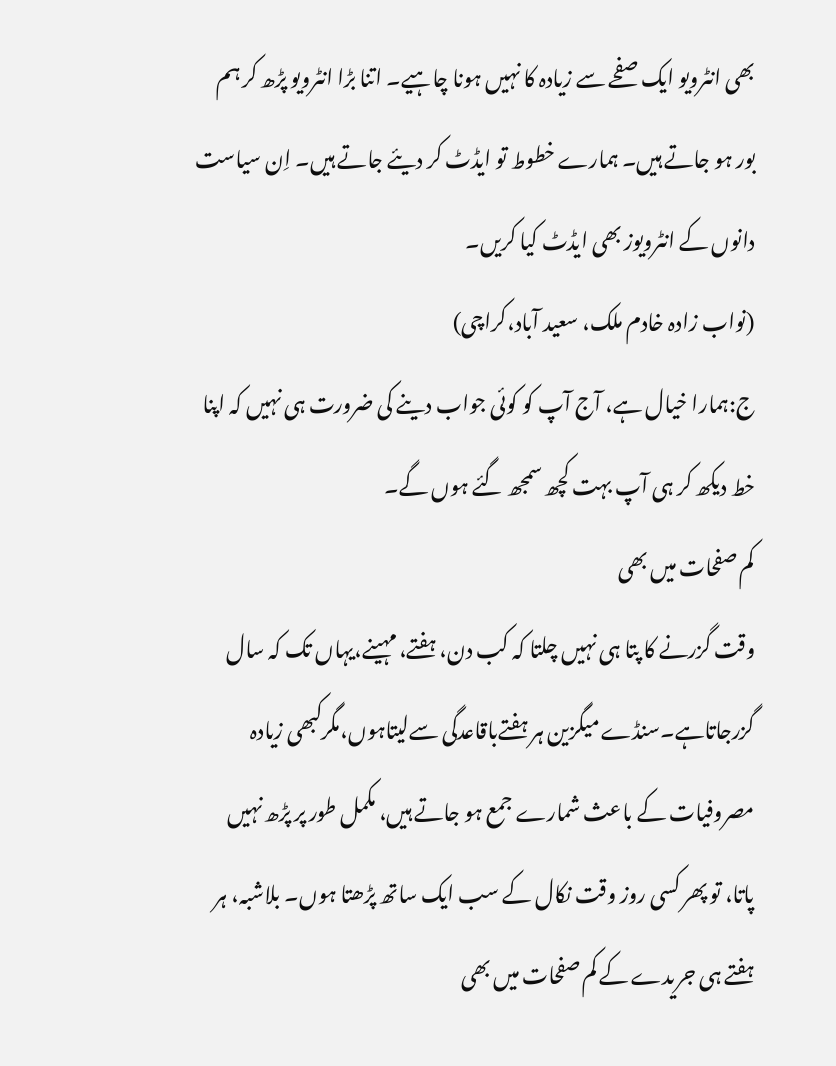بھی انٹرویو ایک صفحے سے زیادہ کا نہیں ہونا چاہیے۔ اتنا بڑا انٹرویو پڑھ کر ہم بور ہو جاتے ہیں۔ ہمارے خطوط تو ایڈٹ کر دیئے جاتے ہیں۔ اِن سیاست دانوں کے انٹرویوز بھی ایڈٹ کیا کریں۔
(نواب زادہ خادم ملک، سعید آباد،کراچی)
ج:ہمارا خیال ہے، آج آپ کو کوئی جواب دینے کی ضرورت ہی نہیں کہ اپنا خط دیکھ کر ہی آپ بہت کچھ سمجھ گئے ہوں گے۔
کم صفحات میں بھی
وقت گزرنے کا پتا ہی نہیں چلتا کہ کب دن، ہفتے، مہینے،یہاں تک کہ سال گزرجاتاہے۔سنڈے میگزین ہر ہفتےباقاعدگی سےلیتاہوں،مگرکبھی زیادہ مصروفیات کے باعث شمارے جمع ہو جاتے ہیں، مکمل طور پر پڑھ نہیں پاتا، تو پھر کسی روز وقت نکال کے سب ایک ساتھ پڑھتا ہوں۔ بلاشبہ، ہر ہفتے ہی جریدے کے کم صفحات میں بھی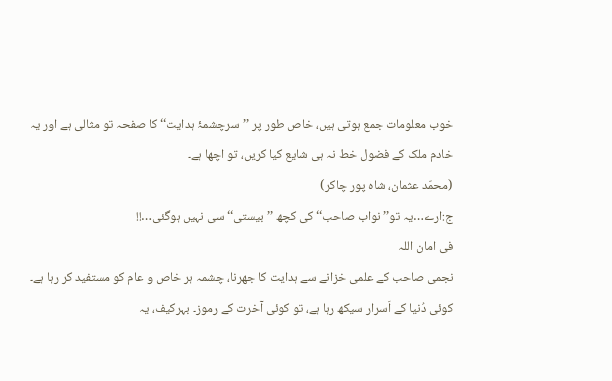خوب معلومات جمع ہوتی ہیں، خاص طور پر ’’سرچشمۂ ہدایت‘‘ کا صفحہ تو مثالی ہے اور یہ خادم ملک کے فضول خط نہ ہی شایع کیا کریں، تو اچھا ہے۔
(محمّد عثمان، شاہ پور چاکر)
ج:ارے…یہ تو’’نواب صاحب‘‘کی کچھ ’’بیستی‘‘سی نہیں ہوگئی…!!
فی امان اللہ
نجمی صاحب کے علمی خزانے سے ہدایت کا جھرنا، چشمہ ہر خاص و عام کو مستفید کر رہا ہے۔ کوئی دُنیا کے اَسرار سیکھ رہا ہے، تو کوئی آخرت کے رموز۔ بہرکیف، یہ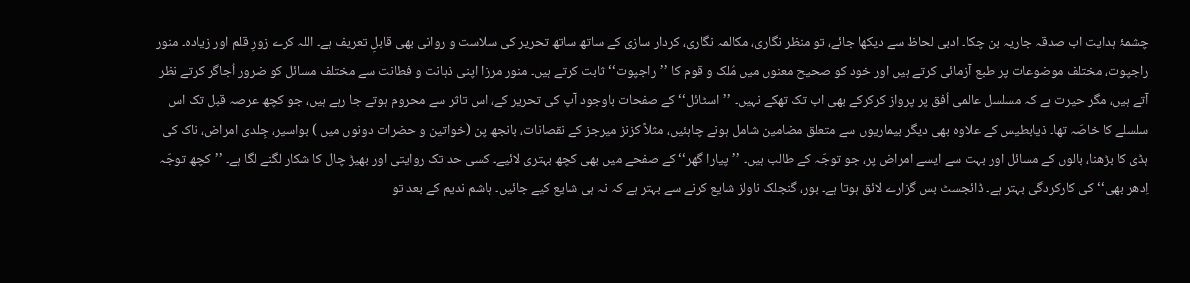چشمۂ ہدایت اب صدقہ جاریہ بن چکا۔ ادبی لحاظ سے دیکھا جائے، تو منظر نگاری، مکالمہ نگاری، کردار سازی کے ساتھ ساتھ تحریر کی سلاست و روانی بھی قابلِ تعریف ہے۔ اللہ کرے زورِ قلم اور زیادہ۔ منور راجپوت، مختلف موضوعات پر طبع آزمائی کرتے ہیں اور خود کو صحیح معنوں میں مُلک و قوم کا ’’راجپوت‘‘ ثابت کرتے ہیں۔ منور مرزا اپنی ذہانت و فطانت سے مختلف مسائل کو ضرور اُجاگر کرتے نظر آتے ہیں، مگر حیرت ہے کہ مسلسل عالمی اُفق پر پرواز کرکرکے بھی اب تک تھکے نہیں۔ ’’اسٹائل‘‘ کے صفحات باوجود آپ کی تحریر کے، اس تاثر سے محروم ہوتے جا رہے ہیں، جو کچھ عرصہ قبل تک اس سلسلے کا خاصّہ تھا۔ ذیابطیس کے علاوہ بھی دیگر بیماریوں سے متعلق مضامین شامل ہونے چاہئیں، مثلاً کزنز میرجز کے نقصانات، بانجھ پن (خواتین و حضرات دونوں میں ) بواسیر، جِلدی امراض، ناک کی ہڈی کا بڑھنا، بالوں کے مسائل اور بہت سے ایسے امراض پر، جو توجّہ کے طالب ہیں۔ ’’پیارا گھر‘‘ کے صفحے میں بھی کچھ بہتری لائیے۔ کسی حد تک روایتی اور بھیڑ چال کا شکار لگنے لگا ہے۔ ’’کچھ توجّہ اِدھر بھی‘‘ کی کارکردگی بہتر ہے۔ ڈائجسٹ بس گزارے لائق ہوتا ہے۔ بور، گنجلک ناولز شایع کرنے سے بہتر ہے کہ نہ ہی شایع کیے جائیں۔ ہاشم ندیم کے بعد تو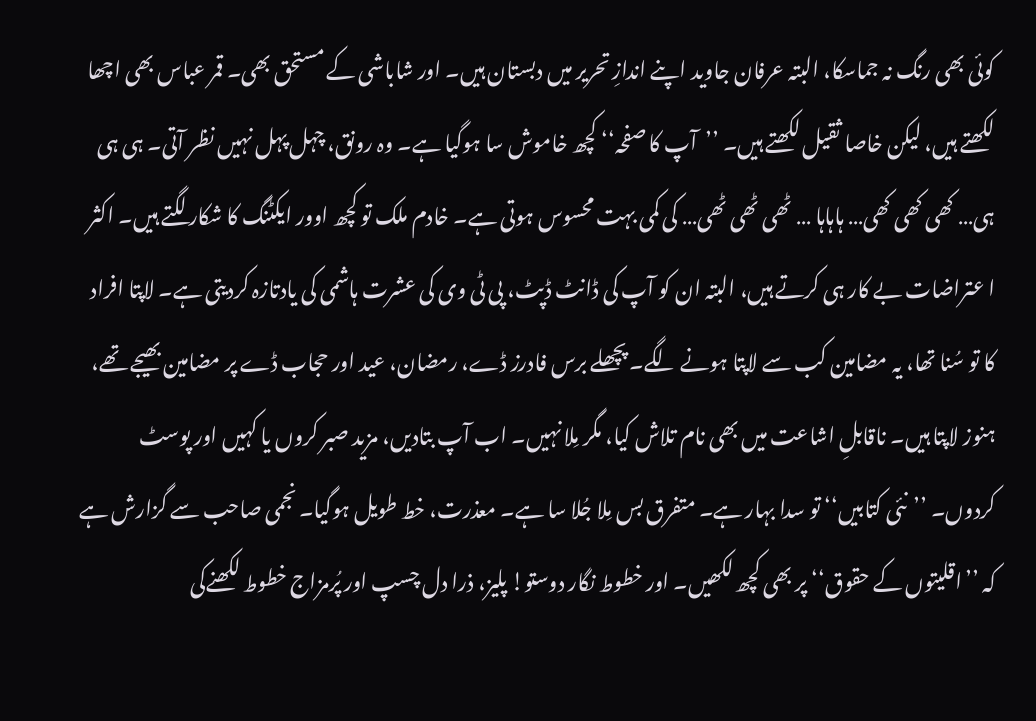کوئی بھی رنگ نہ جماسکا، البتہ عرفان جاوید اپنے اندازِ تحریر میں دبستان ہیں۔ اور شاباشی کے مستحق بھی۔ قمر عباس بھی اچھا لکھتے ہیں، لیکن خاصا ثقیل لکھتے ہیں۔ ’’آپ کا صفحہ‘‘ کچھ خاموش سا ہوگیا ہے۔ وہ رونق، چہل پہل نہیں نظر آتی۔ ہی ہی ہی… کھی کھی کھی… ہاہاہا … ٹھی ٹھی ٹھی… کی کمی بہت محسوس ہوتی ہے۔ خادم ملک تو کچھ اوور ایکٹنگ کا شکار لگتے ہیں۔ اکثر ا عتراضات بے کار ہی کرتے ہیں، البتہ ان کو آپ کی ڈانٹ ڈپٹ، پی ٹی وی کی عشرت ہاشمی کی یادتازہ کردیتی ہے۔ لاپتا افراد کا تو سُنا تھا، یہ مضامین کب سے لاپتا ہونے لگے۔ پچھلے برس فادرز ڈے، رمضان، عید اور حجاب ڈے پر مضامین بھیجے تھے، ہنوز لاپتا ہیں۔ ناقابلِ اشاعت میں بھی نام تلاش کیا، مگر مِلا نہیں۔ اب آپ بتادیں، مزید صبر کروں یا کہیں اور پوسٹ کردوں۔ ’’نئی کتابیں‘‘ تو سدا بہار ہے۔ متفرق بس مِلا جُلا سا ہے۔ معذرت، خط طویل ہوگیا۔ نجمی صاحب سے گزارش ہے کہ ’’اقلیتوں کے حقوق‘‘ پر بھی کچھ لکھیں۔ اور خطوط نگار دوستو! پلیز، ذرا دل چسپ اور پُرمزاج خطوط لکھنےکی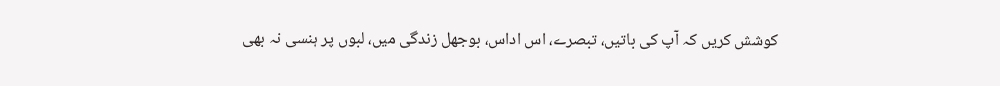کوشش کریں کہ آپ کی باتیں، تبصرے، اس اداس، بوجھل زندگی میں، لبوں پر ہنسی نہ بھی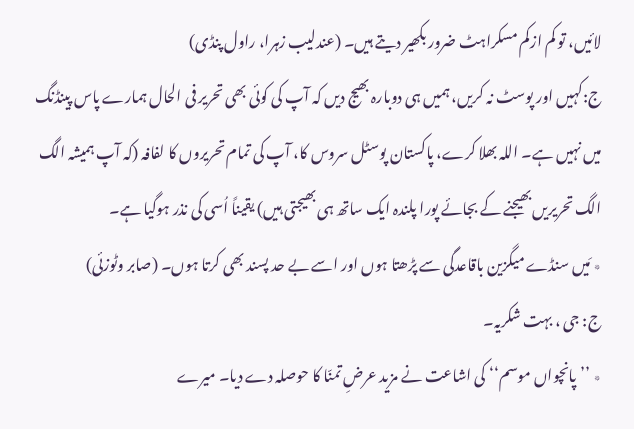لائیں، تو کم ازکم مسکراہٹ ضرور بکھیر دیتے ہیں۔ (عندلیب زہرا، راول پنڈی)
ج:کہیں اور پوسٹ نہ کریں، ہمیں ہی دوبارہ بھیج دیں کہ آپ کی کوئی بھی تحریر فی الحال ہمارے پاس پینڈنگ میں نہیں ہے۔ اللہ بھلا کرے، پاکستان پوسٹل سروس کا، آپ کی تمام تحریروں کا لفافہ (کہ آپ ہمیشہ الگ الگ تحریریں بھیجنے کے بجائے پورا پلندہ ایک ساتھ ہی بھیجتی ہیں) یقیناً اُسی کی نذر ہوگیا ہے۔
٭ مَیں سنڈے میگزین باقاعدگی سے پڑھتا ہوں اور اسے بے حد پسند بھی کرتا ہوں۔ (صابر وٹوزئی)
ج: جی ، بہت شکریہ۔
٭ ’’پانچواں موسم‘‘ کی اشاعت نے مزید عرضِ تمنّا کا حوصلہ دے دیا۔ میرے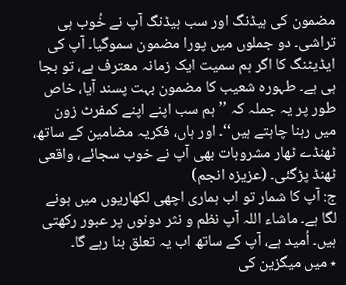مضمون کی ہیڈنگ اور سب ہیڈنگ آپ نے خُوب ہی تراشی۔ دو جملوں میں پورا مضمون سموگیا۔ آپ کی ایڈیٹنگ کا اگر ہم سمیت ایک زمانہ معترف ہے، تو بجا ہی ہے۔ طہورہ شعیب کا مضمون بہت پسند آیا، خاص طور پر یہ جملہ کہ ’’ہم سب اپنے اپنے کمفرٹ زون میں رہنا چاہتے ہیں‘‘۔ اور ہاں، فکریہ مضامین کے ساتھ، ٹھنڈے ٹھار مشروبات بھی آپ نے خوب سجائے، واقعی ٹھنڈ پڑگئی۔ (عزیزہ انجم)
ج: آپ کا شمار تو اب ہماری اچھی لکھاریوں میں ہونے لگا ہے۔ ماشاء اللہ آپ نظم و نثر دونوں پر عبور رکھتی ہیں۔ اُمید ہے، آپ کے ساتھ اب یہ تعلق بنا رہے گا۔
٭ میں میگزین کی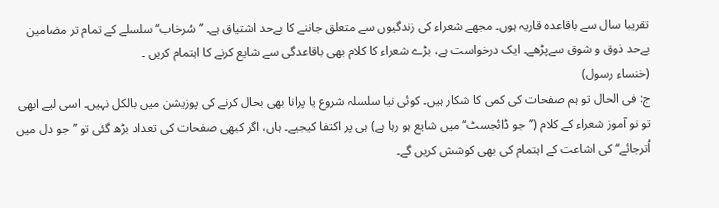تقریبا سال سے باقاعدہ قاریہ ہوں۔ مجھے شعراء کی زندگیوں سے متعلق جاننے کا بےحد اشتیاق ہے۔ ’’سُرخاب‘‘ سلسلے کے تمام تر مضامین بےحد ذوق و شوق سےپڑھے۔ ایک درخواست ہے، بڑے شعراء کا کلام بھی باقاعدگی سے شایع کرنے کا اہتمام کریں ۔
(خنساء رسول)
ج: فی الحال تو ہم صفحات کی کمی کا شکار ہیں۔ کوئی نیا سلسلہ شروع یا پرانا بھی بحال کرنے کی پوزیشن میں بالکل نہیں۔ اسی لیے ابھی تو نو آموز شعراء کے کلام (’’جو ڈائجسٹ‘‘ میں شایع ہو رہا ہے) ہی پر اکتفا کیجیے۔ ہاں، اگر کبھی صفحات کی تعداد بڑھ گئی تو ’’جو دل میں اُترجائے‘‘ کی اشاعت کے اہتمام کی بھی کوشش کریں گے۔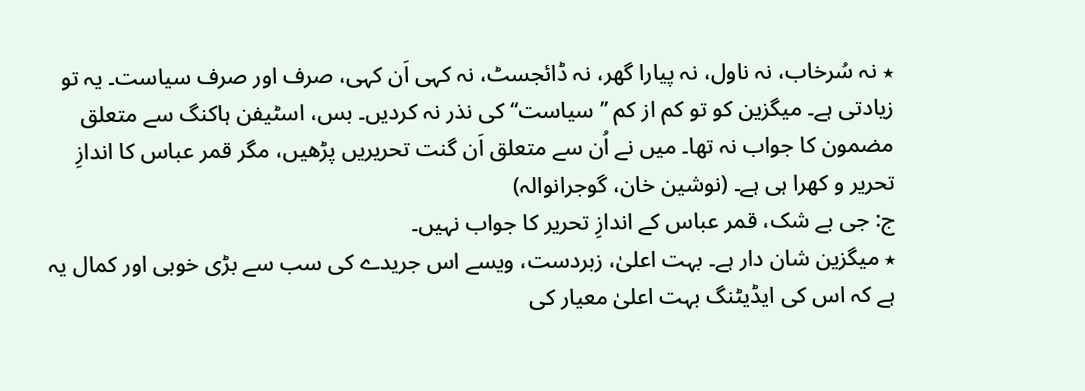٭ نہ سُرخاب، نہ ناول، نہ پیارا گھر، نہ ڈائجسٹ، نہ کہی اَن کہی، صرف اور صرف سیاست۔ یہ تو زیادتی ہے۔ میگزین کو تو کم از کم ’’سیاست‘‘ کی نذر نہ کردیں۔ بس، اسٹیفن ہاکنگ سے متعلق مضمون کا جواب نہ تھا۔ میں نے اُن سے متعلق اَن گنت تحریریں پڑھیں، مگر قمر عباس کا اندازِ تحریر و کھرا ہی ہے۔ (نوشین خان، گوجرانوالہ)
ج: جی بے شک، قمر عباس کے اندازِ تحریر کا جواب نہیں۔
٭ میگزین شان دار ہے۔ بہت اعلیٰ، زبردست، ویسے اس جریدے کی سب سے بڑی خوبی اور کمال یہ ہے کہ اس کی ایڈیٹنگ بہت اعلیٰ معیار کی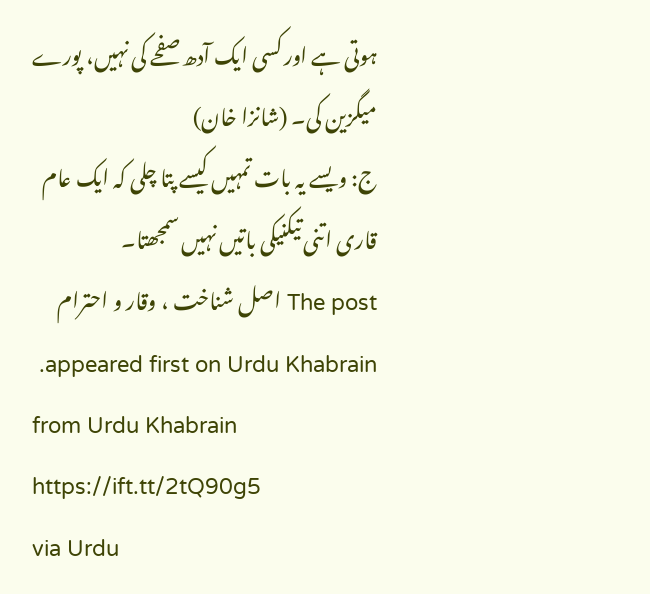ہوتی ہے اور کسی ایک آدھ صفحے کی نہیں، پورے میگزین کی۔ (شانزا خان)
ج: ویسے یہ بات تمہیں کیسے پتا چلی کہ ایک عام قاری اتنی تیکنیکی باتیں نہیں سمجھتا۔
The post اصل شناخت ، وقار و احترام appeared first on Urdu Khabrain.
from Urdu Khabrain https://ift.tt/2tQ90g5
via Urdu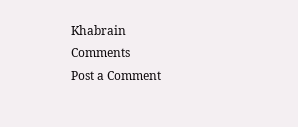Khabrain
Comments
Post a Comment